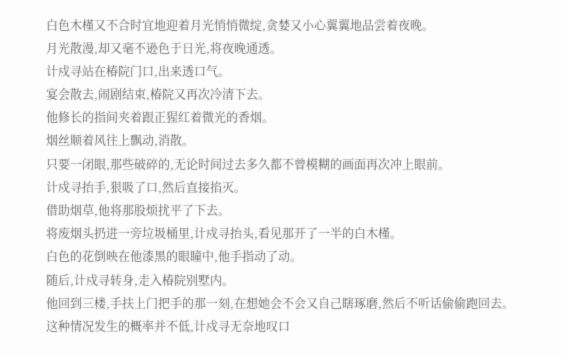白色木槿又不合时宜地迎着月光悄悄微绽,贪婪又小心翼翼地品尝着夜晚。
月光散漫,却又毫不逊色于日光,将夜晚通透。
计戍寻站在椿院门口,出来透口气。
宴会散去,闹剧结束,椿院又再次冷清下去。
他修长的指间夹着跟正猩红着微光的香烟。
烟丝顺着风往上飘动,消散。
只要一闭眼,那些破碎的,无论时间过去多久都不曾模糊的画面再次冲上眼前。
计戍寻抬手,狠吸了口,然后直接掐灭。
借助烟草,他将那股烦扰平了下去。
将废烟头扔进一旁垃圾桶里,计戍寻抬头,看见那开了一半的白木槿。
白色的花倒映在他漆黑的眼瞳中,他手指动了动。
随后,计戍寻转身,走入椿院别墅内。
他回到三楼,手扶上门把手的那一刻,在想她会不会又自己瞎琢磨,然后不听话偷偷跑回去。
这种情况发生的概率并不低,计戍寻无奈地叹口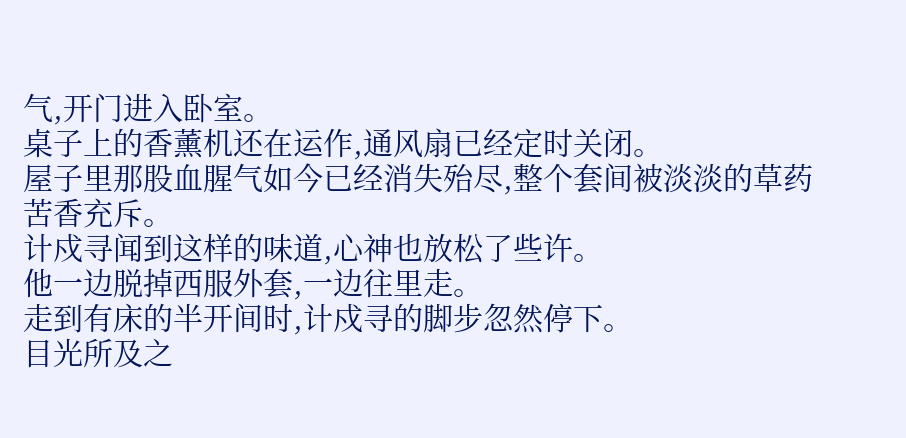气,开门进入卧室。
桌子上的香薰机还在运作,通风扇已经定时关闭。
屋子里那股血腥气如今已经消失殆尽,整个套间被淡淡的草药苦香充斥。
计戍寻闻到这样的味道,心神也放松了些许。
他一边脱掉西服外套,一边往里走。
走到有床的半开间时,计戍寻的脚步忽然停下。
目光所及之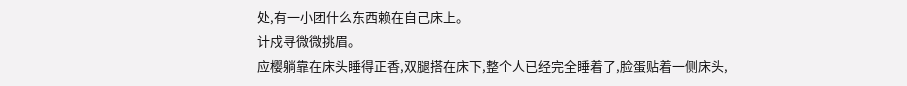处,有一小团什么东西赖在自己床上。
计戍寻微微挑眉。
应樱躺靠在床头睡得正香,双腿搭在床下,整个人已经完全睡着了,脸蛋贴着一侧床头,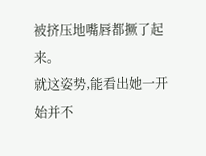被挤压地嘴唇都撅了起来。
就这姿势,能看出她一开始并不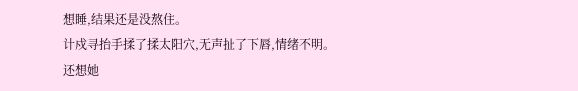想睡,结果还是没熬住。
计戍寻抬手揉了揉太阳穴,无声扯了下唇,情绪不明。
还想她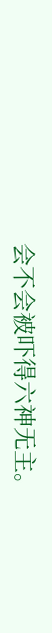会不会被吓得六神无主。